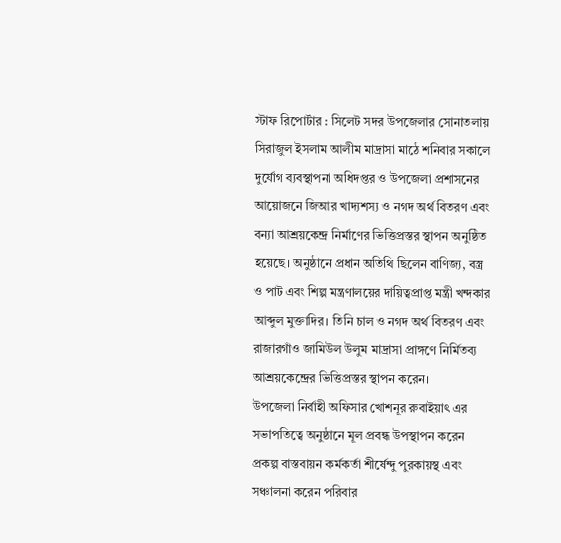স্টাফ রিপোর্টার : সিলেট সদর উপজেলার সোনাতলায় সিরাজুল ইসলাম আলীম মাদ্রাসা মাঠে শনিবার সকালে দুর্যোগ ব্যবস্থাপনা অধিদপ্তর ও উপজেলা প্রশাসনের আয়োজনে জিআর খাদ্যশস্য ও নগদ অর্থ বিতরণ এবং বন্যা আশ্রয়কেন্দ্র নির্মাণের ভিত্তিপ্রস্তর স্থাপন অনুষ্ঠিত হয়েছে। অনুষ্ঠানে প্রধান অতিথি ছিলেন বাণিজ্য, বস্ত্র ও পাট এবং শিল্প মন্ত্রণালয়ের দায়িত্বপ্রাপ্ত মন্ত্রী খন্দকার আব্দুল মুক্তাদির। তিনি চাল ও নগদ অর্থ বিতরণ এবং রাজারগাঁও জামিউল উলুম মাদ্রাসা প্রাঙ্গণে নির্মিতব্য আশ্রয়কেন্দ্রের ভিত্তিপ্রস্তর স্থাপন করেন।
উপজেলা নির্বাহী অফিসার খোশনূর রুবাইয়াৎ এর সভাপতিত্বে অনুষ্ঠানে মূল প্রবন্ধ উপস্থাপন করেন প্রকল্প বাস্তবায়ন কর্মকর্তা শীর্ষেন্দু পুরকায়স্থ এবং সঞ্চালনা করেন পরিবার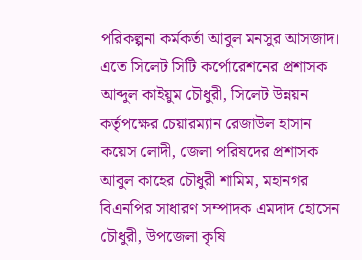পরিকল্পনা কর্মকর্তা আবুল মনসুর আসজাদ। এতে সিলেট সিটি কর্পোরেশনের প্রশাসক আব্দুল কাইয়ুম চৌধুরী, সিলেট উন্নয়ন কর্তৃপক্ষের চেয়ারম্যান রেজাউল হাসান কয়েস লোদী, জেলা পরিষদের প্রশাসক আবুল কাহের চৌধুরী শামিম, মহানগর বিএনপির সাধারণ সম্পাদক এমদাদ হোসেন চৌধুরী, উপজেলা কৃষি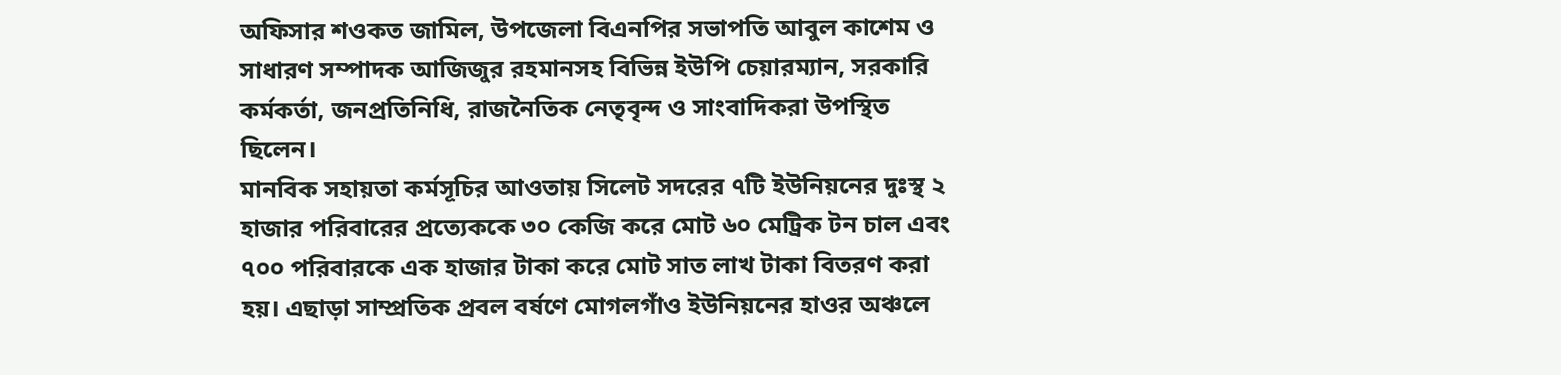অফিসার শওকত জামিল, উপজেলা বিএনপির সভাপতি আবুল কাশেম ও সাধারণ সম্পাদক আজিজুর রহমানসহ বিভিন্ন ইউপি চেয়ারম্যান, সরকারি কর্মকর্তা, জনপ্রতিনিধি, রাজনৈতিক নেতৃবৃন্দ ও সাংবাদিকরা উপস্থিত ছিলেন।
মানবিক সহায়তা কর্মসূচির আওতায় সিলেট সদরের ৭টি ইউনিয়নের দুঃস্থ ২ হাজার পরিবারের প্রত্যেককে ৩০ কেজি করে মোট ৬০ মেট্রিক টন চাল এবং ৭০০ পরিবারকে এক হাজার টাকা করে মোট সাত লাখ টাকা বিতরণ করা হয়। এছাড়া সাম্প্রতিক প্রবল বর্ষণে মোগলগাঁও ইউনিয়নের হাওর অঞ্চলে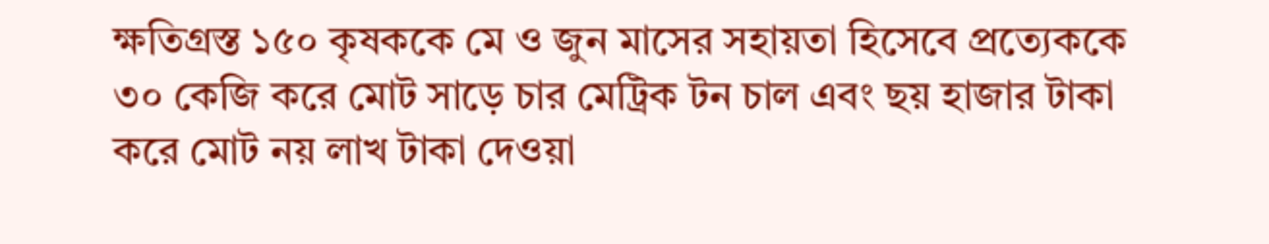ক্ষতিগ্রস্ত ১৫০ কৃষককে মে ও জুন মাসের সহায়তা হিসেবে প্রত্যেককে ৩০ কেজি করে মোট সাড়ে চার মেট্রিক টন চাল এবং ছয় হাজার টাকা করে মোট নয় লাখ টাকা দেওয়া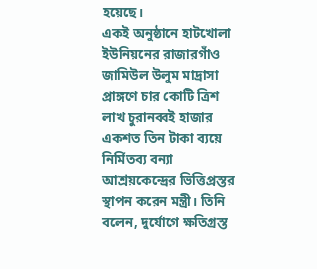হয়েছে।
একই অনুষ্ঠানে হাটখোলা ইউনিয়নের রাজারগাঁও জামিউল উলুম মাদ্রাসা প্রাঙ্গণে চার কোটি ত্রিশ লাখ চুরানব্বই হাজার একশত তিন টাকা ব্যয়ে নির্মিতব্য বন্যা আশ্রয়কেন্দ্রের ভিত্তিপ্রস্তর স্থাপন করেন মন্ত্রী। তিনি বলেন, দুর্যোগে ক্ষতিগ্রস্ত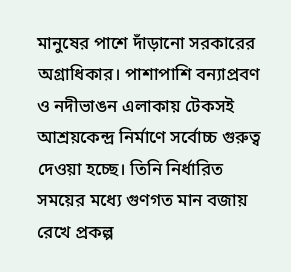মানুষের পাশে দাঁড়ানো সরকারের অগ্রাধিকার। পাশাপাশি বন্যাপ্রবণ ও নদীভাঙন এলাকায় টেকসই আশ্রয়কেন্দ্র নির্মাণে সর্বোচ্চ গুরুত্ব দেওয়া হচ্ছে। তিনি নির্ধারিত সময়ের মধ্যে গুণগত মান বজায় রেখে প্রকল্প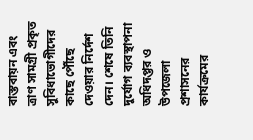বাস্তবায়ন এবং ত্রাণ সামগ্রী প্রকৃত সুবিধাভোগীদের কাছে পৌঁছে দেওয়ার নির্দেশ দেন। শেষে তিনি দুর্যোগ ব্যবস্থাপনা অধিদপ্তর ও উপজেলা প্রশাসনের কার্যক্রমের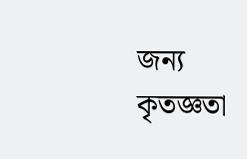জন্য কৃতজ্ঞতা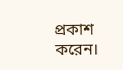প্রকাশ করেন।